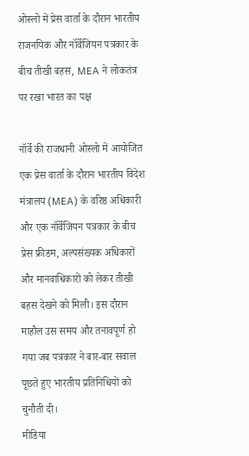ओस्लो में प्रेस वार्ता के दौरान भारतीय राजनयिक और नॉर्वेजियन पत्रकार के बीच तीखी बहस, MEA ने लोकतंत्र पर रखा भारत का पक्ष

नॉर्वे की राजधानी ओस्लो में आयोजित एक प्रेस वार्ता के दौरान भारतीय विदेश मंत्रालय (MEA) के वरिष्ठ अधिकारी और एक नॉर्वेजियन पत्रकार के बीच प्रेस फ्रीडम, अल्पसंख्यक अधिकारों और मानवाधिकारों को लेकर तीखी बहस देखने को मिली। इस दौरान माहौल उस समय और तनावपूर्ण हो गया जब पत्रकार ने बार-बार सवाल पूछते हुए भारतीय प्रतिनिधियों को चुनौती दी।
मीडिया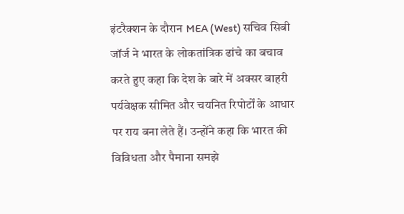इंटरैक्शन के दौरान MEA (West) सचिव सिबी जॉर्ज ने भारत के लोकतांत्रिक ढांचे का बचाव करते हुए कहा कि देश के बारे में अक्सर बाहरी पर्यवेक्षक सीमित और चयनित रिपोर्टों के आधार पर राय बना लेते हैं। उन्होंने कहा कि भारत की विविधता और पैमाना समझे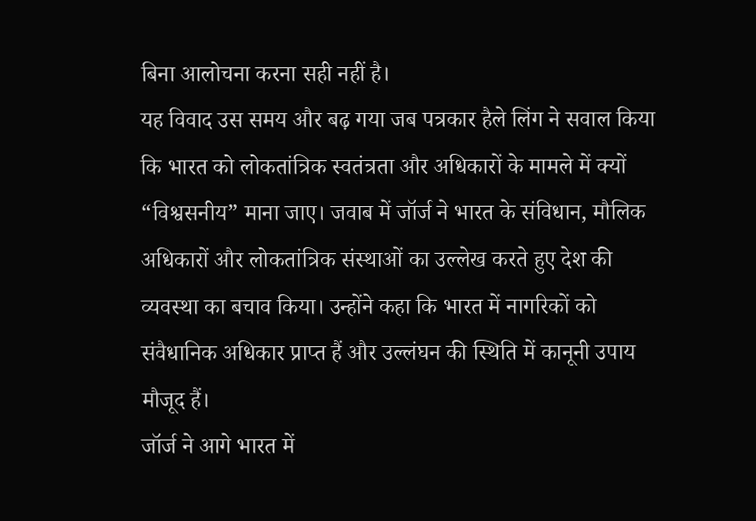बिना आलोचना करना सही नहीं है।
यह विवाद उस समय और बढ़ गया जब पत्रकार हैले लिंग ने सवाल किया कि भारत को लोकतांत्रिक स्वतंत्रता और अधिकारों के मामले में क्यों “विश्वसनीय” माना जाए। जवाब में जॉर्ज ने भारत के संविधान, मौलिक अधिकारों और लोकतांत्रिक संस्थाओं का उल्लेख करते हुए देश की व्यवस्था का बचाव किया। उन्होंने कहा कि भारत में नागरिकों को संवैधानिक अधिकार प्राप्त हैं और उल्लंघन की स्थिति में कानूनी उपाय मौजूद हैं।
जॉर्ज ने आगे भारत में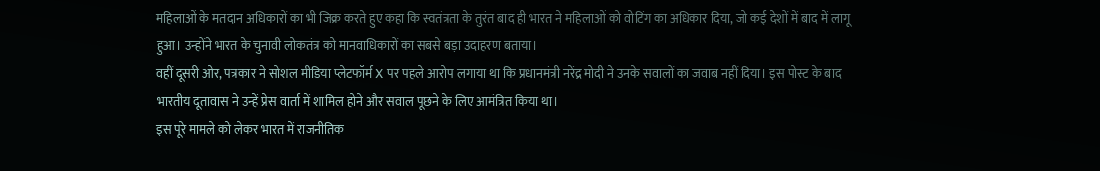महिलाओं के मतदान अधिकारों का भी जिक्र करते हुए कहा कि स्वतंत्रता के तुरंत बाद ही भारत ने महिलाओं को वोटिंग का अधिकार दिया, जो कई देशों में बाद में लागू हुआ। उन्होंने भारत के चुनावी लोकतंत्र को मानवाधिकारों का सबसे बड़ा उदाहरण बताया।
वहीं दूसरी ओर, पत्रकार ने सोशल मीडिया प्लेटफॉर्म X पर पहले आरोप लगाया था कि प्रधानमंत्री नरेंद्र मोदी ने उनके सवालों का जवाब नहीं दिया। इस पोस्ट के बाद भारतीय दूतावास ने उन्हें प्रेस वार्ता में शामिल होने और सवाल पूछने के लिए आमंत्रित किया था।
इस पूरे मामले को लेकर भारत में राजनीतिक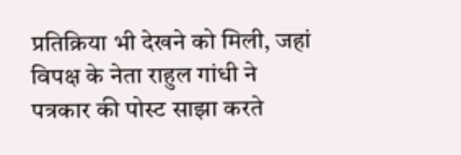प्रतिक्रिया भी देखने को मिली, जहां विपक्ष के नेता राहुल गांधी ने पत्रकार की पोस्ट साझा करते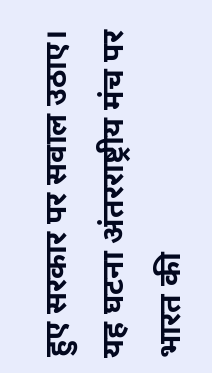हुए सरकार पर सवाल उठाए। यह घटना अंतरराष्ट्रीय मंच पर भारत की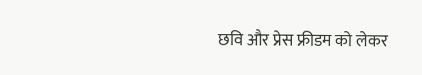छवि और प्रेस फ्रीडम को लेकर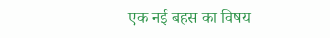एक नई बहस का विषय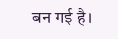बन गई है।